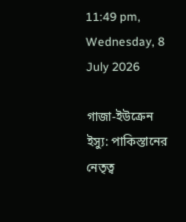11:49 pm, Wednesday, 8 July 2026

গাজা-ইউক্রেন ইস্যু: পাকিস্তানের নেতৃত্ব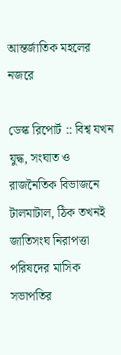আন্তর্জাতিক মহলের নজরে

ডেস্ক রিপোর্ট :: বিশ্ব যখন যুদ্ধ, সংঘাত ও রাজনৈতিক বিভাজনে টালমাটাল, ঠিক তখনই জাতিসংঘ নিরাপত্তা পরিষদের মাসিক সভাপতির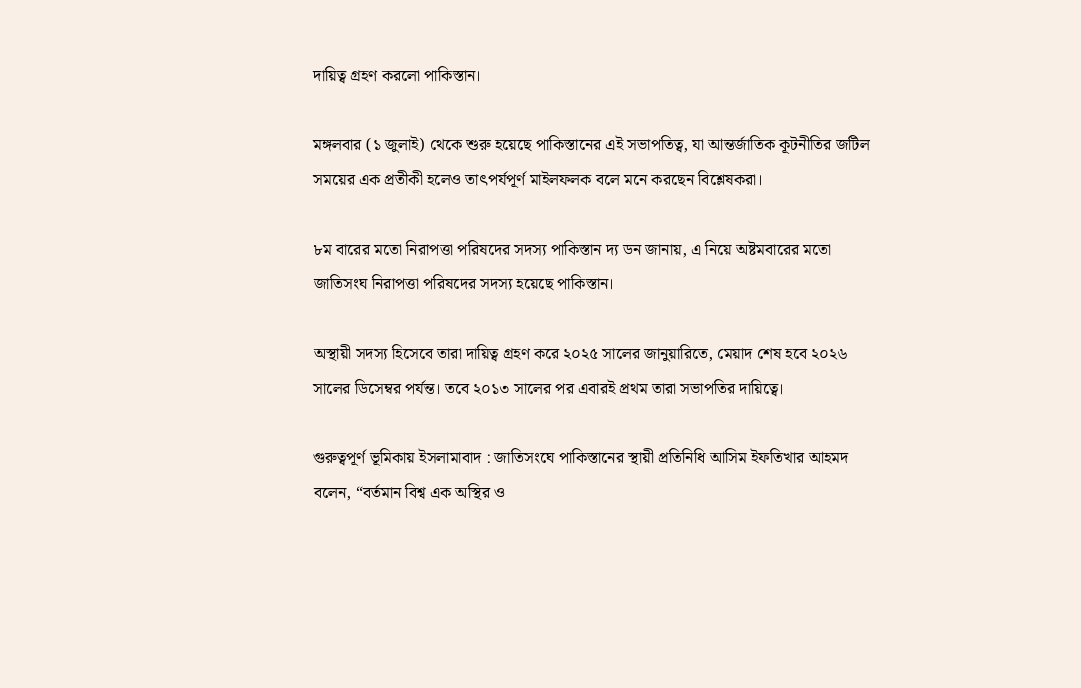দায়িত্ব গ্রহণ করলো পাকিস্তান।

মঙ্গলবার (১ জুলাই) থেকে শুরু হয়েছে পাকিস্তানের এই সভাপতিত্ব, যা আন্তর্জাতিক কূটনীতির জটিল সময়ের এক প্রতীকী হলেও তাৎপর্যপূর্ণ মাইলফলক বলে মনে করছেন বিশ্লেষকরা।

৮ম বারের মতো নিরাপত্তা পরিষদের সদস্য পাকিস্তান দ্য ডন জানায়, এ নিয়ে অষ্টমবারের মতো জাতিসংঘ নিরাপত্তা পরিষদের সদস্য হয়েছে পাকিস্তান।

অস্থায়ী সদস্য হিসেবে তারা দায়িত্ব গ্রহণ করে ২০২৫ সালের জানুয়ারিতে, মেয়াদ শেষ হবে ২০২৬ সালের ডিসেম্বর পর্যন্ত। তবে ২০১৩ সালের পর এবারই প্রথম তারা সভাপতির দায়িত্বে।

গুরুত্বপূর্ণ ভূমিকায় ইসলামাবাদ : জাতিসংঘে পাকিস্তানের স্থায়ী প্রতিনিধি আসিম ইফতিখার আহমদ বলেন, “বর্তমান বিশ্ব এক অস্থির ও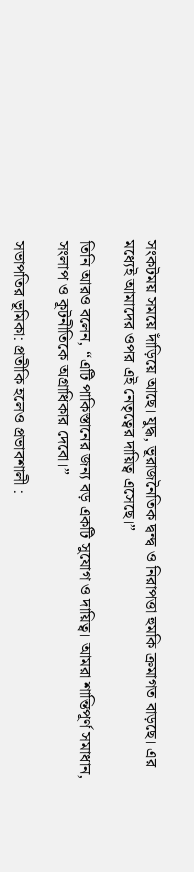সংকটময় সময়ে দাঁড়িয়ে আছে। যুদ্ধ, ভূরাজনৈতিক দ্বন্দ্ব ও নিরাপত্তা হুমকি ক্রমাগত বাড়ছে। এর মধ্যেই আমাদের ওপর এই নেতৃত্বের দায়িত্ব এসেছে।”

তিনি আরও বলেন, “এটি পাকিস্তানের জন্য বড় একটি সুযোগ ও দায়িত্ব। আমরা শান্তিপূর্ণ সমাধান, সংলাপ ও কূটনীতিকে অগ্রাধিকার দেবো।”

সভাপতির ভূমিকা: প্রতীকি হলেও প্রভাবশালী :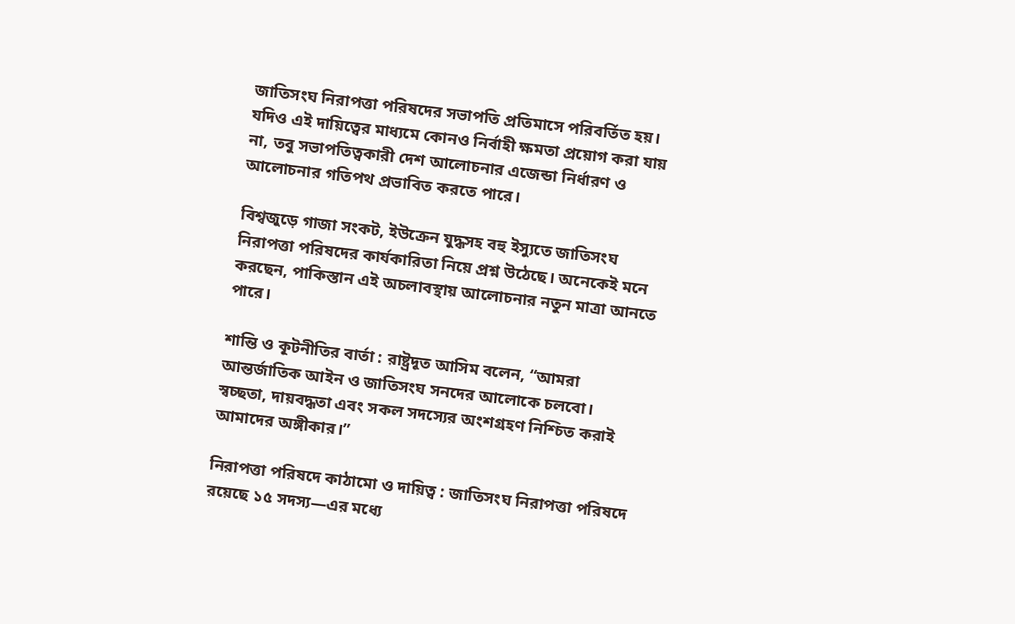জাতিসংঘ নিরাপত্তা পরিষদের সভাপতি প্রতিমাসে পরিবর্তিত হয়। যদিও এই দায়িত্বের মাধ্যমে কোনও নির্বাহী ক্ষমতা প্রয়োগ করা যায় না, তবু সভাপতিত্বকারী দেশ আলোচনার এজেন্ডা নির্ধারণ ও আলোচনার গতিপথ প্রভাবিত করতে পারে।

বিশ্বজুড়ে গাজা সংকট, ইউক্রেন যুদ্ধসহ বহু ইস্যুতে জাতিসংঘ নিরাপত্তা পরিষদের কার্যকারিতা নিয়ে প্রশ্ন উঠেছে। অনেকেই মনে করছেন, পাকিস্তান এই অচলাবস্থায় আলোচনার নতুন মাত্রা আনতে পারে।

শান্তি ও কূটনীতির বার্তা : রাষ্ট্রদূত আসিম বলেন, “আমরা আন্তর্জাতিক আইন ও জাতিসংঘ সনদের আলোকে চলবো। স্বচ্ছতা, দায়বদ্ধতা এবং সকল সদস্যের অংশগ্রহণ নিশ্চিত করাই আমাদের অঙ্গীকার।”

নিরাপত্তা পরিষদে কাঠামো ও দায়িত্ব : জাতিসংঘ নিরাপত্তা পরিষদে রয়েছে ১৫ সদস্য—এর মধ্যে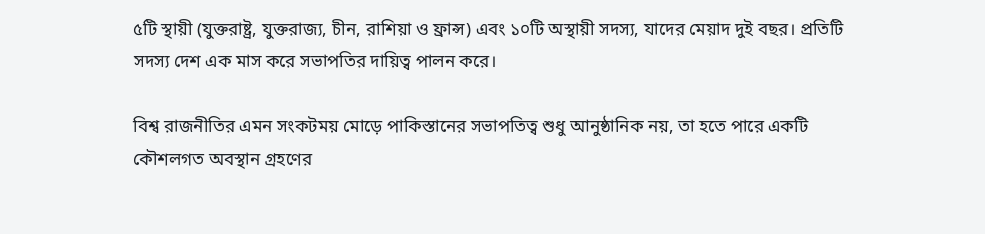৫টি স্থায়ী (যুক্তরাষ্ট্র, যুক্তরাজ্য, চীন, রাশিয়া ও ফ্রান্স) এবং ১০টি অস্থায়ী সদস্য, যাদের মেয়াদ দুই বছর। প্রতিটি সদস্য দেশ এক মাস করে সভাপতির দায়িত্ব পালন করে।

বিশ্ব রাজনীতির এমন সংকটময় মোড়ে পাকিস্তানের সভাপতিত্ব শুধু আনুষ্ঠানিক নয়, তা হতে পারে একটি কৌশলগত অবস্থান গ্রহণের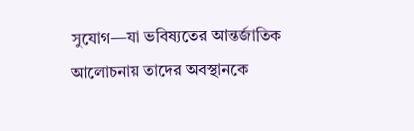সুযোগ—যা ভবিষ্যতের আন্তর্জাতিক আলোচনায় তাদের অবস্থানকে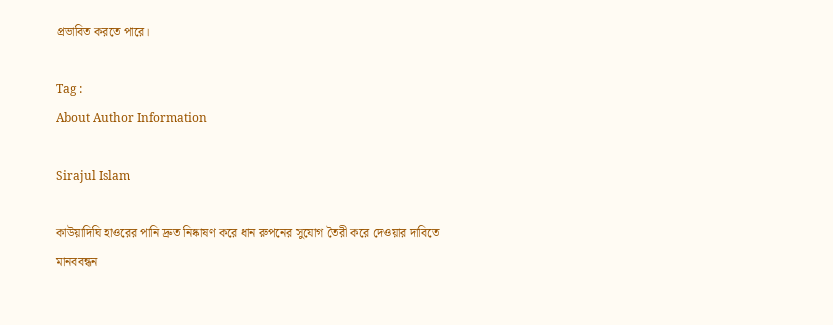প্রভাবিত করতে পারে।

Tag :
About Author Information

Sirajul Islam

কাউয়াদিঘি হাওরের পানি দ্রুত নিষ্কাষণ করে ধান রুপনের সুযোগ তৈরী করে দেওয়ার দাবিতে মানববন্ধন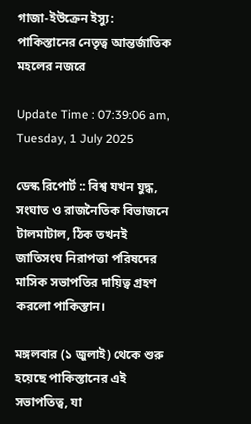গাজা-ইউক্রেন ইস্যু: পাকিস্তানের নেতৃত্ব আন্তর্জাতিক মহলের নজরে

Update Time : 07:39:06 am, Tuesday, 1 July 2025

ডেস্ক রিপোর্ট :: বিশ্ব যখন যুদ্ধ, সংঘাত ও রাজনৈতিক বিভাজনে টালমাটাল, ঠিক তখনই জাতিসংঘ নিরাপত্তা পরিষদের মাসিক সভাপতির দায়িত্ব গ্রহণ করলো পাকিস্তান।

মঙ্গলবার (১ জুলাই) থেকে শুরু হয়েছে পাকিস্তানের এই সভাপতিত্ব, যা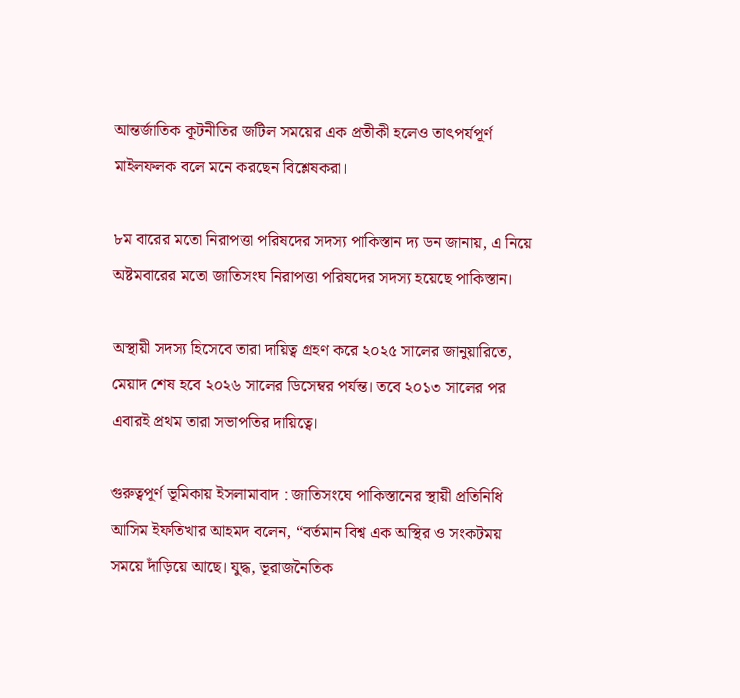আন্তর্জাতিক কূটনীতির জটিল সময়ের এক প্রতীকী হলেও তাৎপর্যপূর্ণ মাইলফলক বলে মনে করছেন বিশ্লেষকরা।

৮ম বারের মতো নিরাপত্তা পরিষদের সদস্য পাকিস্তান দ্য ডন জানায়, এ নিয়ে অষ্টমবারের মতো জাতিসংঘ নিরাপত্তা পরিষদের সদস্য হয়েছে পাকিস্তান।

অস্থায়ী সদস্য হিসেবে তারা দায়িত্ব গ্রহণ করে ২০২৫ সালের জানুয়ারিতে, মেয়াদ শেষ হবে ২০২৬ সালের ডিসেম্বর পর্যন্ত। তবে ২০১৩ সালের পর এবারই প্রথম তারা সভাপতির দায়িত্বে।

গুরুত্বপূর্ণ ভূমিকায় ইসলামাবাদ : জাতিসংঘে পাকিস্তানের স্থায়ী প্রতিনিধি আসিম ইফতিখার আহমদ বলেন, “বর্তমান বিশ্ব এক অস্থির ও সংকটময় সময়ে দাঁড়িয়ে আছে। যুদ্ধ, ভূরাজনৈতিক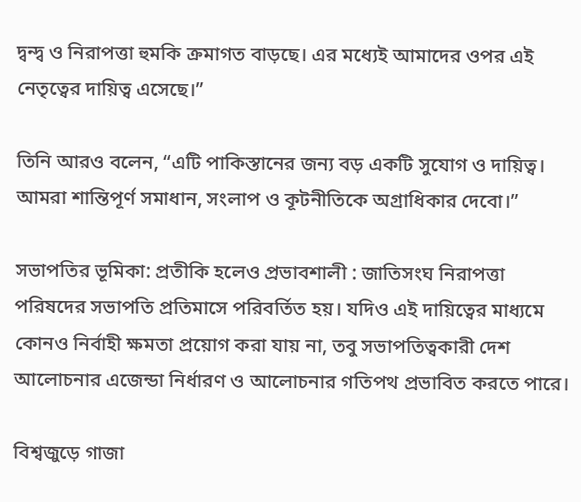দ্বন্দ্ব ও নিরাপত্তা হুমকি ক্রমাগত বাড়ছে। এর মধ্যেই আমাদের ওপর এই নেতৃত্বের দায়িত্ব এসেছে।”

তিনি আরও বলেন, “এটি পাকিস্তানের জন্য বড় একটি সুযোগ ও দায়িত্ব। আমরা শান্তিপূর্ণ সমাধান, সংলাপ ও কূটনীতিকে অগ্রাধিকার দেবো।”

সভাপতির ভূমিকা: প্রতীকি হলেও প্রভাবশালী : জাতিসংঘ নিরাপত্তা পরিষদের সভাপতি প্রতিমাসে পরিবর্তিত হয়। যদিও এই দায়িত্বের মাধ্যমে কোনও নির্বাহী ক্ষমতা প্রয়োগ করা যায় না, তবু সভাপতিত্বকারী দেশ আলোচনার এজেন্ডা নির্ধারণ ও আলোচনার গতিপথ প্রভাবিত করতে পারে।

বিশ্বজুড়ে গাজা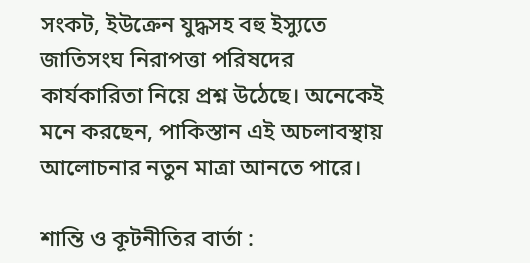সংকট, ইউক্রেন যুদ্ধসহ বহু ইস্যুতে জাতিসংঘ নিরাপত্তা পরিষদের কার্যকারিতা নিয়ে প্রশ্ন উঠেছে। অনেকেই মনে করছেন, পাকিস্তান এই অচলাবস্থায় আলোচনার নতুন মাত্রা আনতে পারে।

শান্তি ও কূটনীতির বার্তা :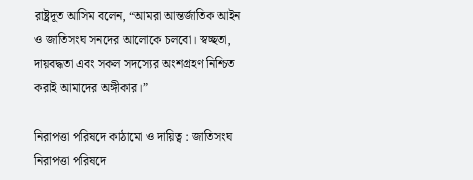রাষ্ট্রদূত আসিম বলেন, “আমরা আন্তর্জাতিক আইন ও জাতিসংঘ সনদের আলোকে চলবো। স্বচ্ছতা, দায়বদ্ধতা এবং সকল সদস্যের অংশগ্রহণ নিশ্চিত করাই আমাদের অঙ্গীকার।”

নিরাপত্তা পরিষদে কাঠামো ও দায়িত্ব : জাতিসংঘ নিরাপত্তা পরিষদে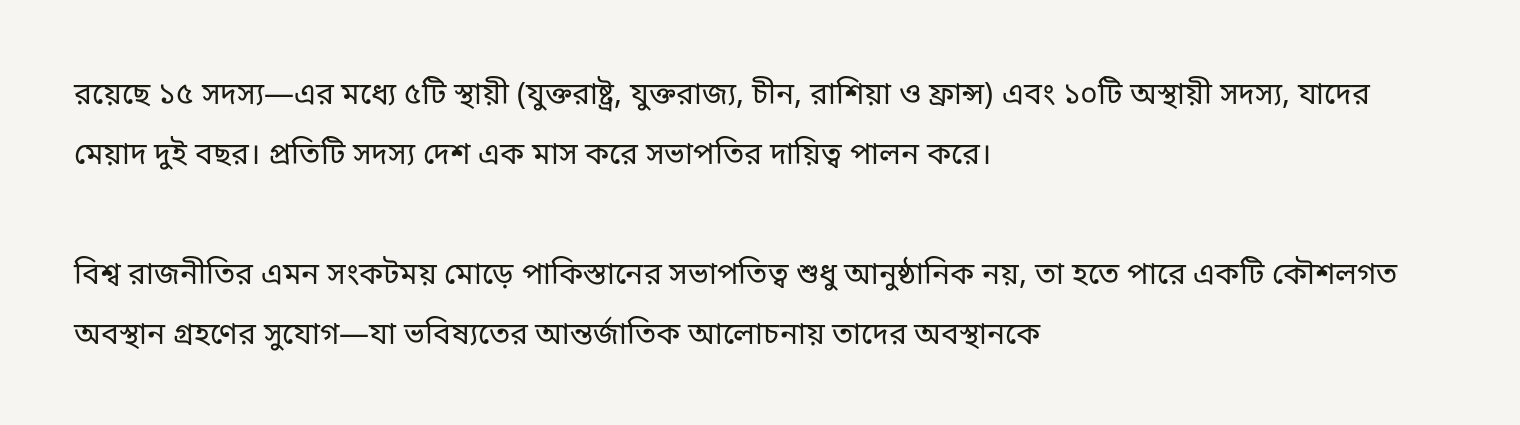রয়েছে ১৫ সদস্য—এর মধ্যে ৫টি স্থায়ী (যুক্তরাষ্ট্র, যুক্তরাজ্য, চীন, রাশিয়া ও ফ্রান্স) এবং ১০টি অস্থায়ী সদস্য, যাদের মেয়াদ দুই বছর। প্রতিটি সদস্য দেশ এক মাস করে সভাপতির দায়িত্ব পালন করে।

বিশ্ব রাজনীতির এমন সংকটময় মোড়ে পাকিস্তানের সভাপতিত্ব শুধু আনুষ্ঠানিক নয়, তা হতে পারে একটি কৌশলগত অবস্থান গ্রহণের সুযোগ—যা ভবিষ্যতের আন্তর্জাতিক আলোচনায় তাদের অবস্থানকে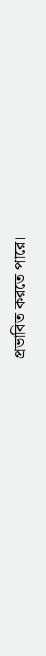প্রভাবিত করতে পারে।